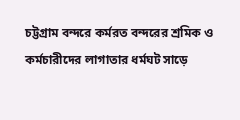চট্টগ্রাম বন্দরে কর্মরত বন্দরের শ্রমিক ও কর্মচারীদের লাগাতার ধর্মঘট সাড়ে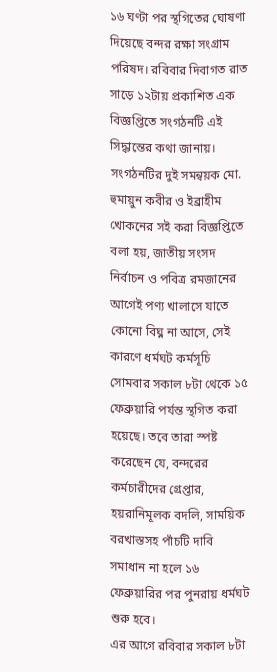১৬ ঘণ্টা পর স্থগিতের ঘোষণা দিয়েছে বন্দর রক্ষা সংগ্রাম পরিষদ। রবিবার দিবাগত রাত সাড়ে ১২টায় প্রকাশিত এক বিজ্ঞপ্তিতে সংগঠনটি এই সিদ্ধান্তের কথা জানায়।
সংগঠনটির দুই সমন্বয়ক মো. হুমায়ুন কবীর ও ইব্রাহীম খোকনের সই করা বিজ্ঞপ্তিতে বলা হয়, জাতীয় সংসদ নির্বাচন ও পবিত্র রমজানের আগেই পণ্য খালাসে যাতে কোনো বিঘ্ন না আসে, সেই কারণে ধর্মঘট কর্মসূচি সোমবার সকাল ৮টা থেকে ১৫ ফেব্রুয়ারি পর্যন্ত স্থগিত করা হয়েছে। তবে তারা স্পষ্ট করেছেন যে, বন্দরের কর্মচারীদের গ্রেপ্তার, হয়রানিমূলক বদলি, সাময়িক বরখাস্তসহ পাঁচটি দাবি সমাধান না হলে ১৬ ফেব্রুয়ারির পর পুনরায় ধর্মঘট শুরু হবে।
এর আগে রবিবার সকাল ৮টা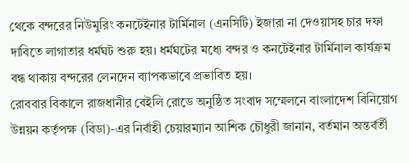থেকে বন্দরের নিউমুরিং কনটেইনার টার্মিনাল (এনসিটি) ইজারা না দেওয়াসহ চার দফা দাবিতে লাগাতার ধর্মঘট শুরু হয়। ধর্মঘটের মধ্যে বন্দর ও কনটেইনার টার্মিনাল কার্যক্রম বন্ধ থাকায় বন্দরের লেনদেন ব্যাপকভাবে প্রভাবিত হয়।
রোববার বিকালে রাজধানীর বেইলি রোডে অনুষ্ঠিত সংবাদ সম্মেলনে বাংলাদেশ বিনিয়োগ উন্নয়ন কর্তৃপক্ষ (বিডা)-এর নির্বাহী চেয়ারম্যান আশিক চৌধুরী জানান, বর্তমান অন্তর্বর্তী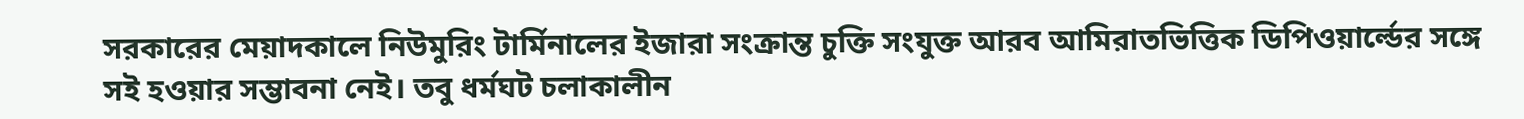সরকারের মেয়াদকালে নিউমুরিং টার্মিনালের ইজারা সংক্রান্ত চুক্তি সংযুক্ত আরব আমিরাতভিত্তিক ডিপিওয়ার্ল্ডের সঙ্গে সই হওয়ার সম্ভাবনা নেই। তবু ধর্মঘট চলাকালীন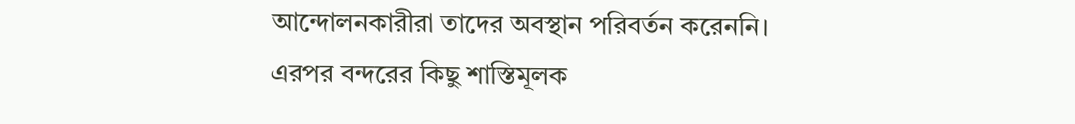আন্দোলনকারীরা তাদের অবস্থান পরিবর্তন করেননি।
এরপর বন্দরের কিছু শাস্তিমূলক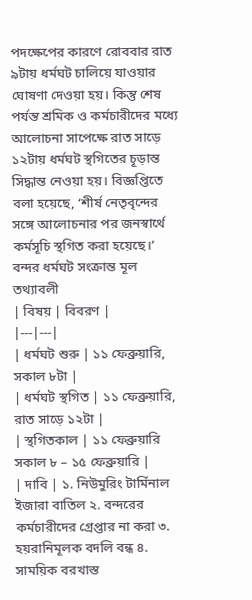পদক্ষেপের কারণে রোববার রাত ৯টায় ধর্মঘট চালিয়ে যাওয়ার ঘোষণা দেওয়া হয়। কিন্তু শেষ পর্যন্ত শ্রমিক ও কর্মচারীদের মধ্যে আলোচনা সাপেক্ষে রাত সাড়ে ১২টায় ধর্মঘট স্থগিতের চূড়ান্ত সিদ্ধান্ত নেওয়া হয়। বিজ্ঞপ্তিতে বলা হয়েছে, ‘শীর্ষ নেতৃবৃন্দের সঙ্গে আলোচনার পর জনস্বার্থে কর্মসূচি স্থগিত করা হয়েছে।’
বন্দর ধর্মঘট সংক্রান্ত মূল তথ্যাবলী
| বিষয় | বিবরণ |
|---|---|
| ধর্মঘট শুরু | ১১ ফেব্রুয়ারি, সকাল ৮টা |
| ধর্মঘট স্থগিত | ১১ ফেব্রুয়ারি, রাত সাড়ে ১২টা |
| স্থগিতকাল | ১১ ফেব্রুয়ারি সকাল ৮ – ১৫ ফেব্রুয়ারি |
| দাবি | ১. নিউমুরিং টার্মিনাল ইজারা বাতিল ২. বন্দরের কর্মচারীদের গ্রেপ্তার না করা ৩. হয়রানিমূলক বদলি বন্ধ ৪. সাময়িক বরখাস্ত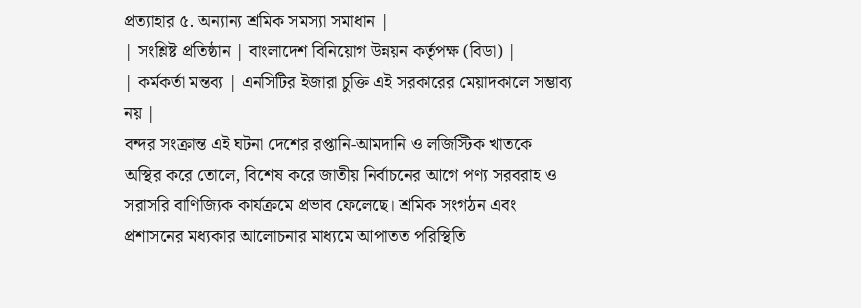প্রত্যাহার ৫. অন্যান্য শ্রমিক সমস্যা সমাধান |
| সংশ্লিষ্ট প্রতিষ্ঠান | বাংলাদেশ বিনিয়োগ উন্নয়ন কর্তৃপক্ষ (বিডা) |
| কর্মকর্তা মন্তব্য | এনসিটির ইজারা চুক্তি এই সরকারের মেয়াদকালে সম্ভাব্য নয় |
বন্দর সংক্রান্ত এই ঘটনা দেশের রপ্তানি-আমদানি ও লজিস্টিক খাতকে অস্থির করে তোলে, বিশেষ করে জাতীয় নির্বাচনের আগে পণ্য সরবরাহ ও সরাসরি বাণিজ্যিক কার্যক্রমে প্রভাব ফেলেছে। শ্রমিক সংগঠন এবং প্রশাসনের মধ্যকার আলোচনার মাধ্যমে আপাতত পরিস্থিতি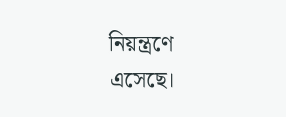নিয়ন্ত্রণে এসেছে।